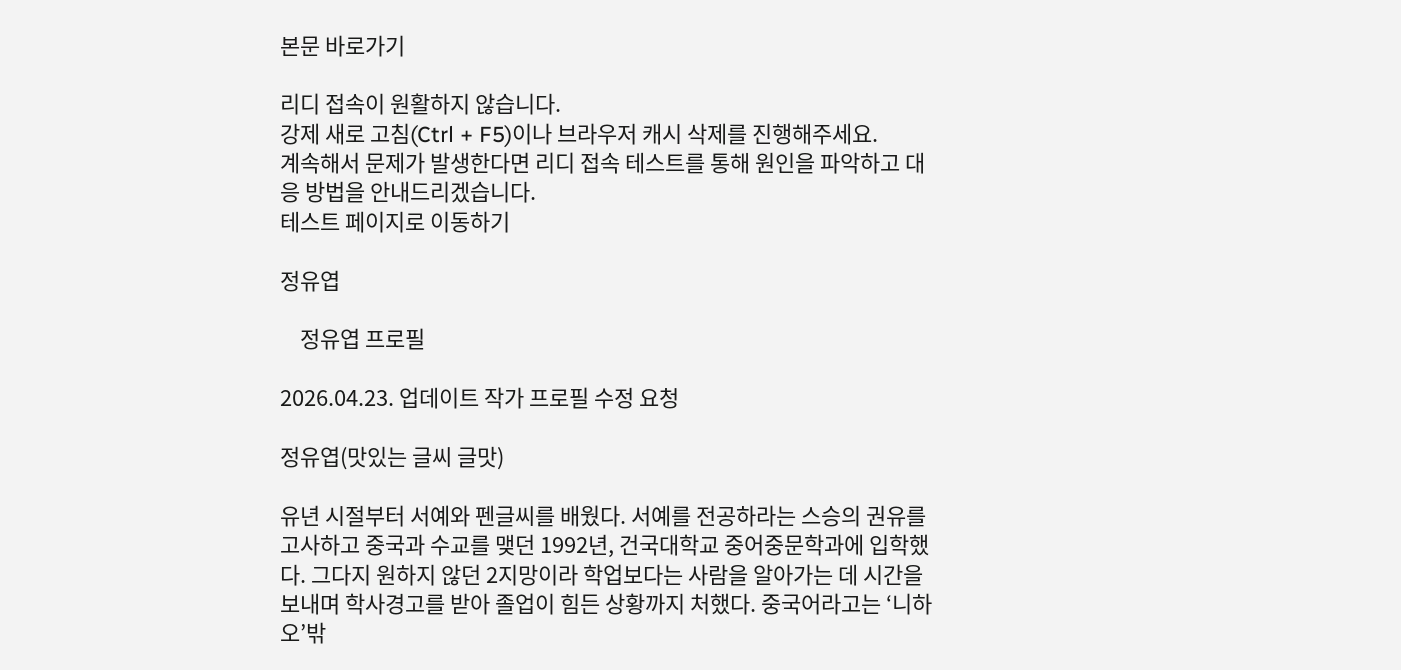본문 바로가기

리디 접속이 원활하지 않습니다.
강제 새로 고침(Ctrl + F5)이나 브라우저 캐시 삭제를 진행해주세요.
계속해서 문제가 발생한다면 리디 접속 테스트를 통해 원인을 파악하고 대응 방법을 안내드리겠습니다.
테스트 페이지로 이동하기

정유엽

    정유엽 프로필

2026.04.23. 업데이트 작가 프로필 수정 요청

정유엽(맛있는 글씨 글맛)

유년 시절부터 서예와 펜글씨를 배웠다. 서예를 전공하라는 스승의 권유를 고사하고 중국과 수교를 맺던 1992년, 건국대학교 중어중문학과에 입학했다. 그다지 원하지 않던 2지망이라 학업보다는 사람을 알아가는 데 시간을 보내며 학사경고를 받아 졸업이 힘든 상황까지 처했다. 중국어라고는 ‘니하오’밖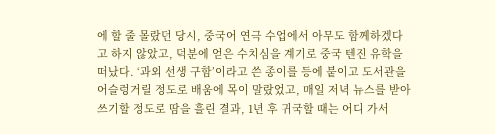에 할 줄 몰랐던 당시, 중국어 연극 수업에서 아무도 함께하겠다고 하지 않았고, 덕분에 얻은 수치심을 계기로 중국 텐진 유학을 떠났다. ‘과외 선생 구함’이라고 쓴 종이를 등에 붙이고 도서관을 어슬렁거릴 정도로 배움에 목이 말랐었고, 매일 저녁 뉴스를 받아쓰기할 정도로 땀을 흘린 결과, 1년 후 귀국할 때는 어디 가서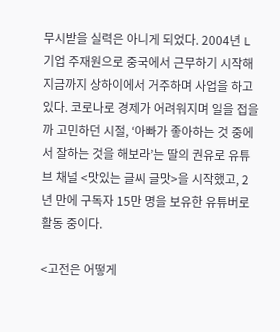무시받을 실력은 아니게 되었다. 2004년 L 기업 주재원으로 중국에서 근무하기 시작해 지금까지 상하이에서 거주하며 사업을 하고 있다. 코로나로 경제가 어려워지며 일을 접을까 고민하던 시절, ‘아빠가 좋아하는 것 중에서 잘하는 것을 해보라’는 딸의 권유로 유튜브 채널 <맛있는 글씨 글맛>을 시작했고, 2년 만에 구독자 15만 명을 보유한 유튜버로 활동 중이다.

<고전은 어떻게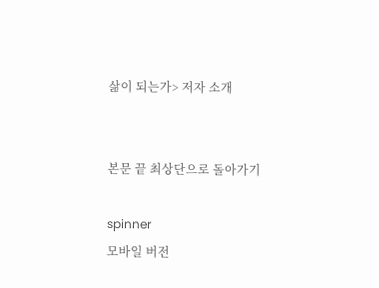삶이 되는가> 저자 소개


본문 끝 최상단으로 돌아가기

spinner
모바일 버전